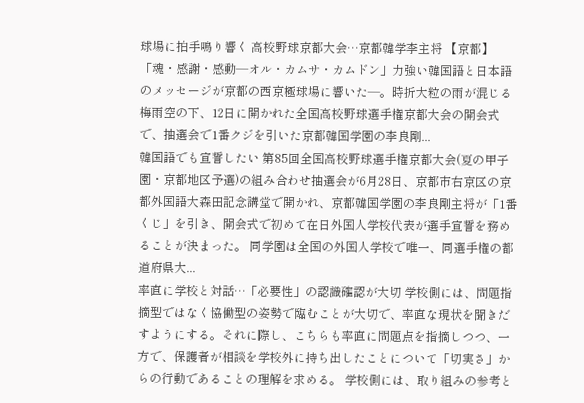球場に拍手鳴り響く 高校野球京都大会…京都韓学李主将 【京都】「魂・感謝・感動―オル・カムサ・カムドン」力強い韓国語と日本語のメッセージが京都の西京極球場に響いた―。時折大粒の雨が混じる梅雨空の下、12日に開かれた全国高校野球選手権京都大会の開会式で、抽選会で1番クジを引いた京都韓国学園の李良剛...
韓国語でも宣誓したい 第85回全国高校野球選手権京都大会(夏の甲子園・京都地区予選)の組み合わせ抽選会が6月28日、京都市右京区の京都外国語大森田記念講堂で開かれ、京都韓国学園の李良剛主将が「1番くじ」を引き、開会式で初めて在日外国人学校代表が選手宣誓を務めることが決まった。 同学園は全国の外国人学校で唯一、同選手権の都道府県大...
率直に学校と対話…「必要性」の認識確認が大切 学校側には、問題指摘型ではなく協働型の姿勢で臨むことが大切で、率直な現状を聞きだすようにする。それに際し、こちらも率直に問題点を指摘しつつ、一方で、保護者が相談を学校外に持ち出したことについて「切実さ」からの行動であることの理解を求める。 学校側には、取り組みの参考と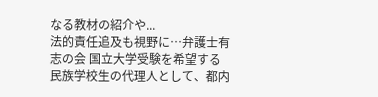なる教材の紹介や...
法的責任追及も視野に…弁護士有志の会 国立大学受験を希望する民族学校生の代理人として、都内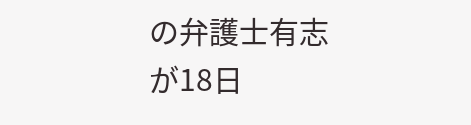の弁護士有志が18日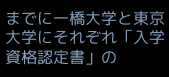までに一橋大学と東京大学にそれぞれ「入学資格認定書」の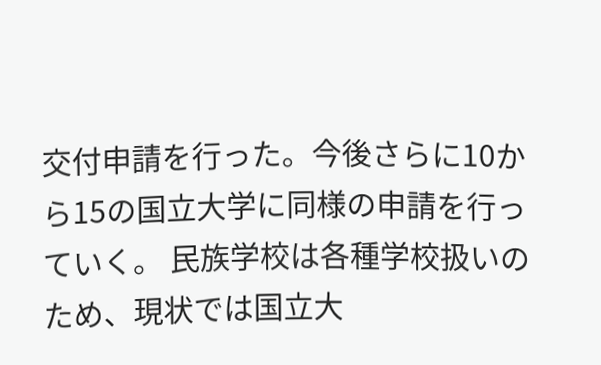交付申請を行った。今後さらに10から15の国立大学に同様の申請を行っていく。 民族学校は各種学校扱いのため、現状では国立大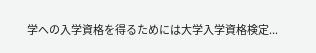学への入学資格を得るためには大学入学資格検定...